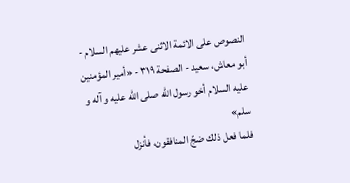النصوص على الائمة الاثنى عشر عليهم السلام - أبو معاش، سعيد - الصفحة ٣١٩ - «أمير المؤمنين عليه السلام أخو رسول الله صلى الله عليه و آله و سلم»
فلما فعل ذلك ضجّ المنافقون، فأنزل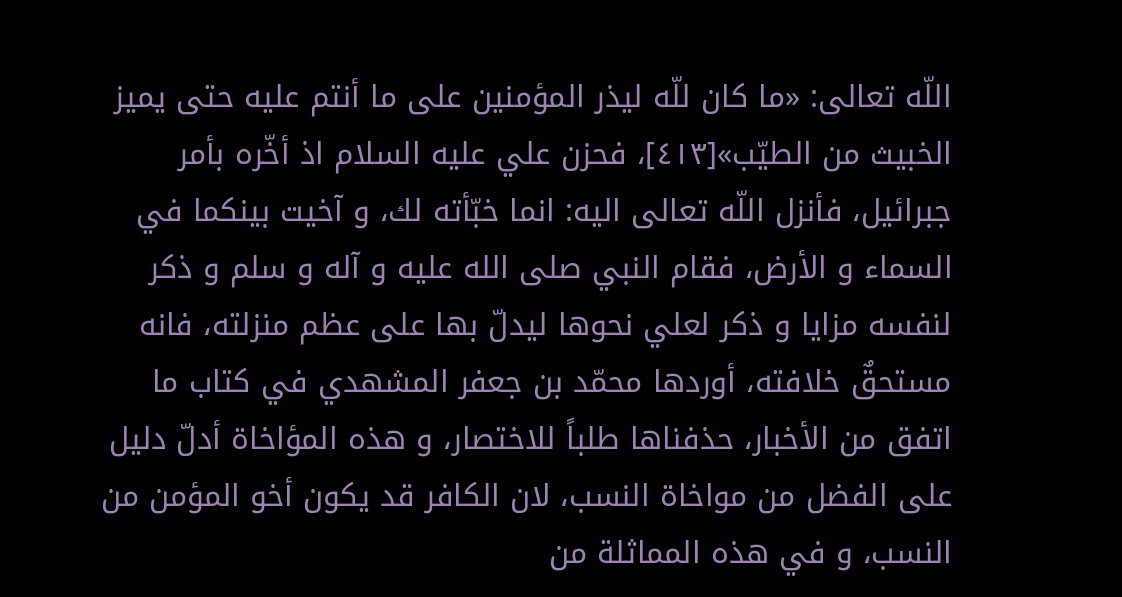اللّه تعالى: «ما كان للّه ليذر المؤمنين على ما أنتم عليه حتى يميز الخبيث من الطيّب»[٤١٣]، فحزن علي عليه السلام اذ أخّره بأمر جبرائيل، فأنزل اللّه تعالى اليه: انما خبّأته لك، و آخيت بينكما في السماء و الأرض، فقام النبي صلى الله عليه و آله و سلم و ذكر لنفسه مزايا و ذكر لعلي نحوها ليدلّ بها على عظم منزلته، فانه مستحقٌ خلافته، أوردها محمّد بن جعفر المشهدي في كتاب ما اتفق من الأخبار، حذفناها طلباً للاختصار، و هذه المؤاخاة أدلّ دليل على الفضل من مواخاة النسب، لان الكافر قد يكون أخو المؤمن من النسب، و في هذه المماثلة من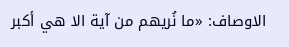الاوصاف: «ما نُريهم من آية الا هي أكبر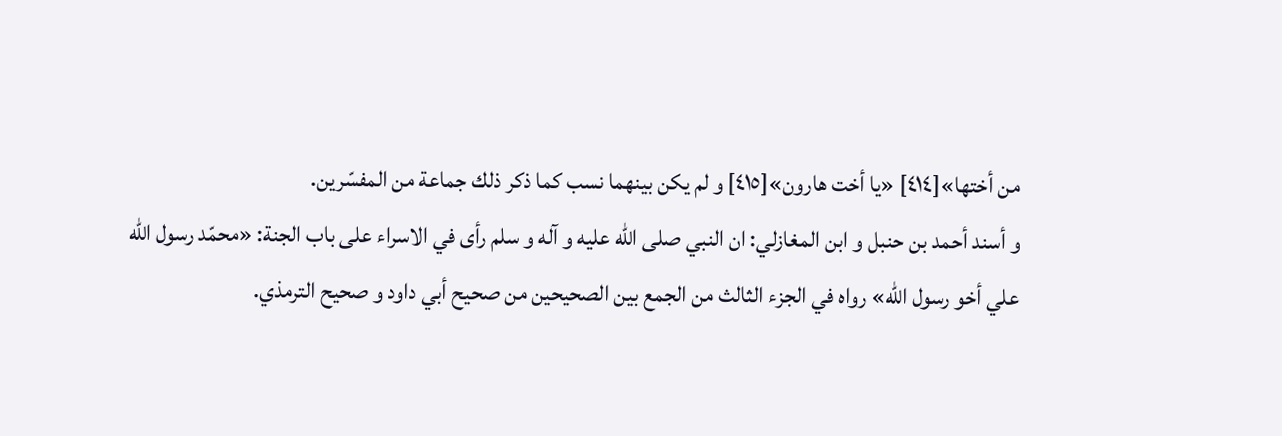من أختها»[٤١٤] «يا أخت هارون»[٤١٥] و لم يكن بينهما نسب كما ذكر ذلك جماعة من المفسّرين.
و أسند أحمد بن حنبل و ابن المغازلي: ان النبي صلى الله عليه و آله و سلم رأى في الاسراء على باب الجنة: «محمّد رسول اللّه علي أخو رسول اللّه» رواه في الجزء الثالث من الجمع بين الصحيحين من صحيح أبي داود و صحيح الترمذي.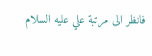فانظر الى مرتبة علي عليه السلام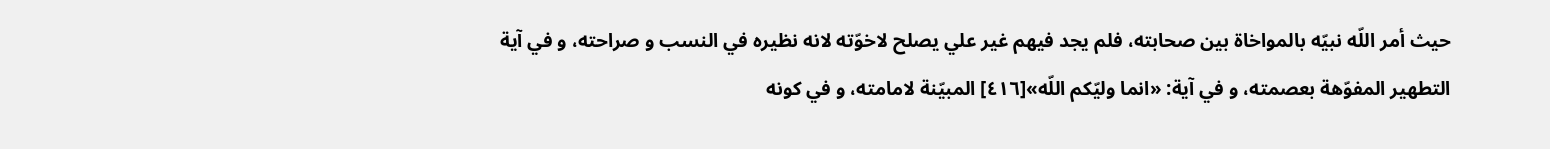حيث أمر اللّه نبيّه بالمواخاة بين صحابته، فلم يجد فيهم غير علي يصلح لاخوّته لانه نظيره في النسب و صراحته، و في آية التطهير المفوّهة بعصمته، و في آية: «انما وليّكم اللّه»[٤١٦] المبيّنة لامامته، و في كونه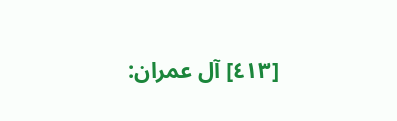[٤١٣] آل عمران: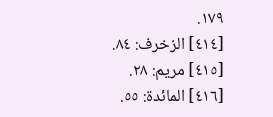١٧٩.
[٤١٤] الزخرف: ٨٤.
[٤١٥] مريم: ٢٨.
[٤١٦] المائدة: ٥٥.